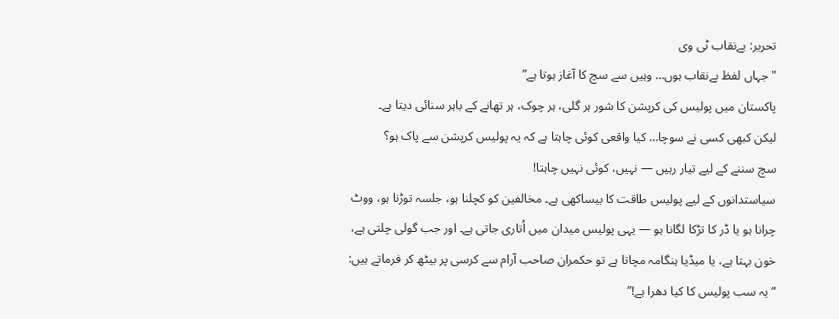تحریر: بےنقاب ٹی وی
"جہاں لفظ بےنقاب ہوں… وہیں سے سچ کا آغاز ہوتا ہے”
پاکستان میں پولیس کی کرپشن کا شور ہر گلی، ہر چوک، ہر تھانے کے باہر سنائی دیتا ہے۔
لیکن کبھی کسی نے سوچا… کیا واقعی کوئی چاہتا ہے کہ یہ پولیس کرپشن سے پاک ہو؟
سچ سننے کے لیے تیار رہیں — نہیں، کوئی نہیں چاہتا!
سیاستدانوں کے لیے پولیس طاقت کا بیساکھی ہے۔ مخالفین کو کچلنا ہو، جلسہ توڑنا ہو، ووٹ چرانا ہو یا ڈر کا تڑکا لگانا ہو — یہی پولیس میدان میں اُتاری جاتی ہے۔ اور جب گولی چلتی ہے، خون بہتا ہے، یا میڈیا ہنگامہ مچاتا ہے تو حکمران صاحب آرام سے کرسی پر بیٹھ کر فرماتے ہیں: “یہ سب پولیس کا کیا دھرا ہے!”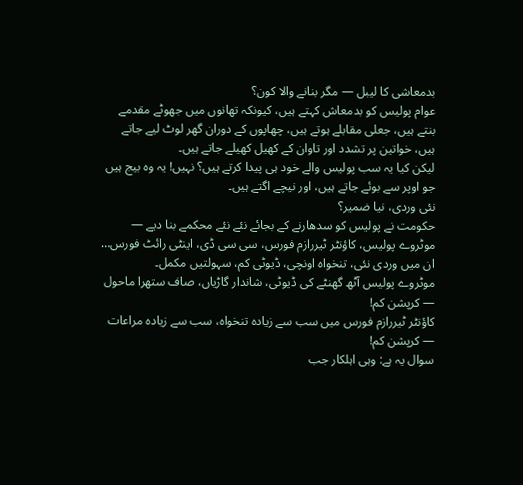بدمعاشی کا لیبل — مگر بنانے والا کون؟
عوام پولیس کو بدمعاش کہتے ہیں، کیونکہ تھانوں میں جھوٹے مقدمے بنتے ہیں، جعلی مقابلے ہوتے ہیں، چھاپوں کے دوران گھر لوٹ لیے جاتے ہیں، خواتین پر تشدد اور تاوان کے کھیل کھیلے جاتے ہیں۔
لیکن کیا یہ سب پولیس والے خود ہی پیدا کرتے ہیں؟ نہیں! یہ وہ بیج ہیں جو اوپر سے بوئے جاتے ہیں، اور نیچے اگتے ہیں۔
نئی وردی، نیا ضمیر؟
حکومت نے پولیس کو سدھارنے کے بجائے نئے نئے محکمے بنا دیے — موٹروے پولیس، کاؤنٹر ٹیررازم فورس، سی سی ڈی، اینٹی رائٹ فورس…
ان میں وردی نئی، تنخواہ اونچی، ڈیوٹی کم، سہولتیں مکمل۔
موٹروے پولیس آٹھ گھنٹے کی ڈیوٹی، شاندار گاڑیاں، صاف ستھرا ماحول — کرپشن کم!
کاؤنٹر ٹیررازم فورس میں سب سے زیادہ تنخواہ، سب سے زیادہ مراعات — کرپشن کم!
سوال یہ ہے: وہی اہلکار جب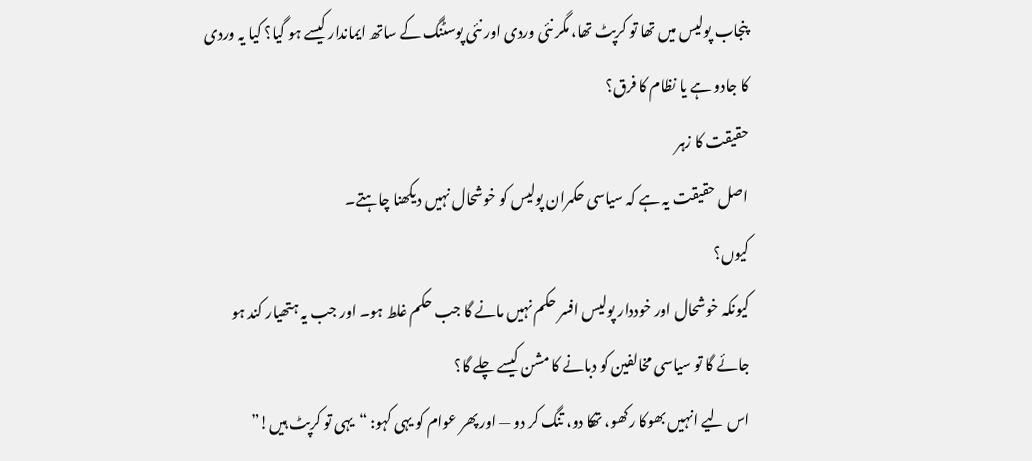پنجاب پولیس میں تھا تو کرپٹ تھا، مگر نئی وردی اور نئی پوسٹنگ کے ساتھ ایماندار کیسے ہو گیا؟ کیا یہ وردی کا جادو ہے یا نظام کا فرق؟
حقیقت کا زہر
اصل حقیقت یہ ہے کہ سیاسی حکمران پولیس کو خوشحال نہیں دیکھنا چاہتے۔
کیوں؟
کیونکہ خوشحال اور خوددار پولیس افسر حکم نہیں مانے گا جب حکم غلط ہو۔ اور جب یہ ہتھیار کند ہو جائے گا تو سیاسی مخالفین کو دبانے کا مشن کیسے چلے گا؟
اس لیے انہیں بھوکا رکھو، تھکا دو، تنگ کر دو — اور پھر عوام کو یہی کہو: “یہی تو کرپٹ ہیں!”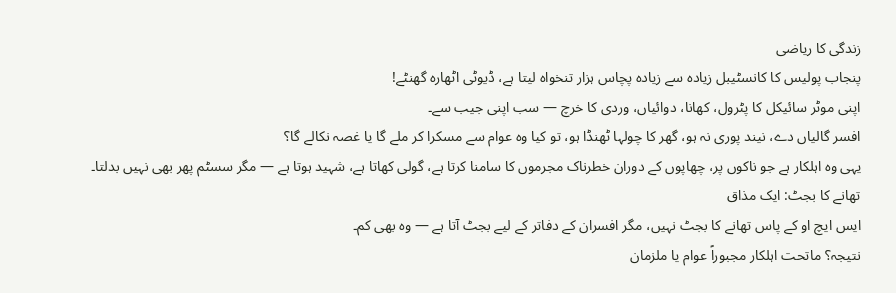زندگی کا ریاضی
پنجاب پولیس کا کانسٹیبل زیادہ سے زیادہ پچاس ہزار تنخواہ لیتا ہے، ڈیوٹی اٹھارہ گھنٹے!
اپنی موٹر سائیکل کا پٹرول، کھانا، دوائیاں، وردی کا خرچ — سب اپنی جیب سے۔
افسر گالیاں دے، نیند پوری نہ ہو، گھر کا چولہا ٹھنڈا ہو، تو کیا وہ عوام سے مسکرا کر ملے گا یا غصہ نکالے گا؟
یہی وہ اہلکار ہے جو ناکوں پر، چھاپوں کے دوران خطرناک مجرموں کا سامنا کرتا ہے، گولی کھاتا ہے، شہید ہوتا ہے — مگر سسٹم پھر بھی نہیں بدلتا۔
تھانے کا بجٹ: ایک مذاق
ایس ایچ او کے پاس تھانے کا بجٹ نہیں، مگر افسران کے دفاتر کے لیے بجٹ آتا ہے — وہ بھی کم۔
نتیجہ؟ ماتحت اہلکار مجبوراً عوام یا ملزمان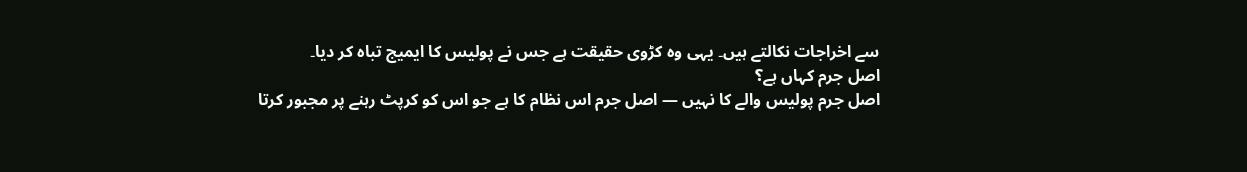سے اخراجات نکالتے ہیں۔ یہی وہ کڑوی حقیقت ہے جس نے پولیس کا ایمیج تباہ کر دیا۔
اصل جرم کہاں ہے؟
اصل جرم پولیس والے کا نہیں — اصل جرم اس نظام کا ہے جو اس کو کرپٹ رہنے پر مجبور کرتا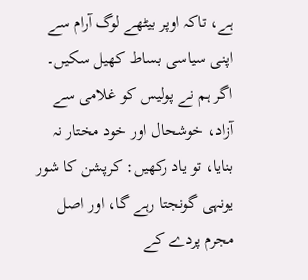ہے، تاکہ اوپر بیٹھے لوگ آرام سے اپنی سیاسی بساط کھیل سکیں۔
اگر ہم نے پولیس کو غلامی سے آزاد، خوشحال اور خود مختار نہ بنایا، تو یاد رکھیں: کرپشن کا شور یونہی گونجتا رہے گا، اور اصل مجرم پردے کے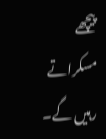پیچھے مسکراتے رہیں گے۔